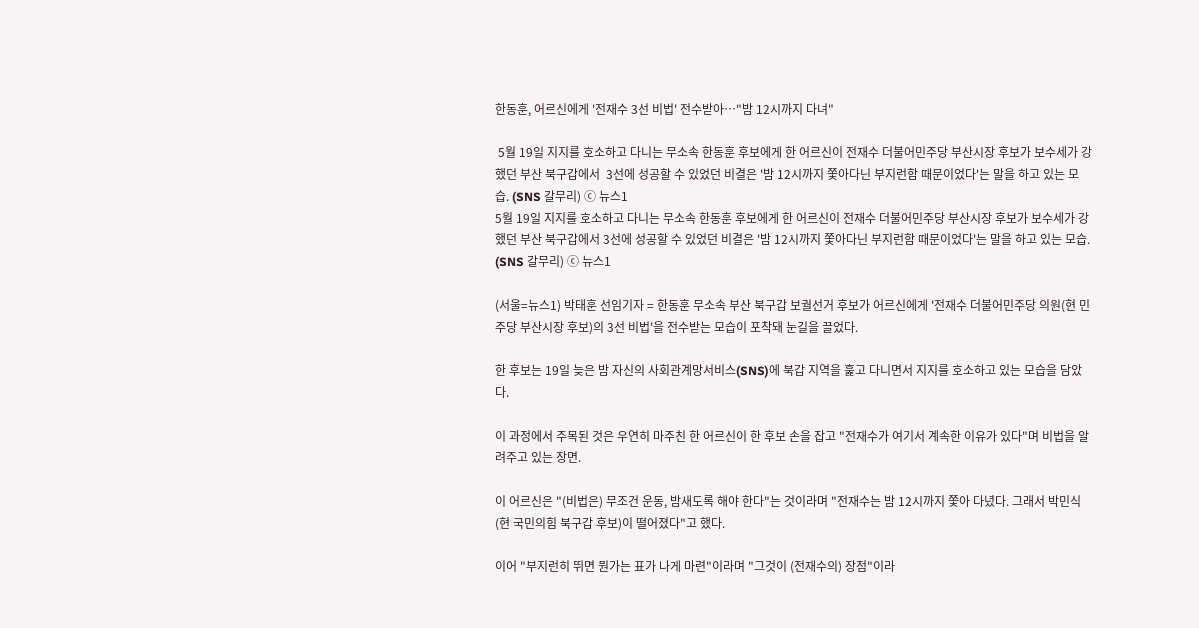한동훈, 어르신에게 '전재수 3선 비법' 전수받아…"밤 12시까지 다녀"

 5월 19일 지지를 호소하고 다니는 무소속 한동훈 후보에게 한 어르신이 전재수 더불어민주당 부산시장 후보가 보수세가 강했던 부산 북구갑에서  3선에 성공할 수 있었던 비결은 '밤 12시까지 쫓아다닌 부지런함 때문이었다'는 말을 하고 있는 모습. (SNS 갈무리) ⓒ 뉴스1
5월 19일 지지를 호소하고 다니는 무소속 한동훈 후보에게 한 어르신이 전재수 더불어민주당 부산시장 후보가 보수세가 강했던 부산 북구갑에서 3선에 성공할 수 있었던 비결은 '밤 12시까지 쫓아다닌 부지런함 때문이었다'는 말을 하고 있는 모습. (SNS 갈무리) ⓒ 뉴스1

(서울=뉴스1) 박태훈 선임기자 = 한동훈 무소속 부산 북구갑 보궐선거 후보가 어르신에게 '전재수 더불어민주당 의원(현 민주당 부산시장 후보)의 3선 비법'을 전수받는 모습이 포착돼 눈길을 끌었다.

한 후보는 19일 늦은 밤 자신의 사회관계망서비스(SNS)에 북갑 지역을 훑고 다니면서 지지를 호소하고 있는 모습을 담았다.

이 과정에서 주목된 것은 우연히 마주친 한 어르신이 한 후보 손을 잡고 "전재수가 여기서 계속한 이유가 있다"며 비법을 알려주고 있는 장면.

이 어르신은 "(비법은) 무조건 운동, 밤새도록 해야 한다"는 것이라며 "전재수는 밤 12시까지 쫓아 다녔다. 그래서 박민식(현 국민의힘 북구갑 후보)이 떨어졌다"고 했다.

이어 "부지런히 뛰면 뭔가는 표가 나게 마련"이라며 "그것이 (전재수의) 장점"이라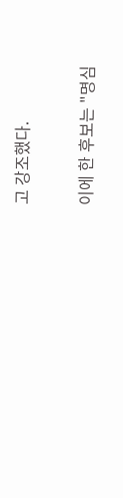고 강조했다.

이에 한 후보는 "명심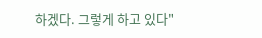하겠다. 그렇게 하고 있다"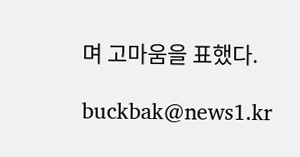며 고마움을 표했다.

buckbak@news1.kr